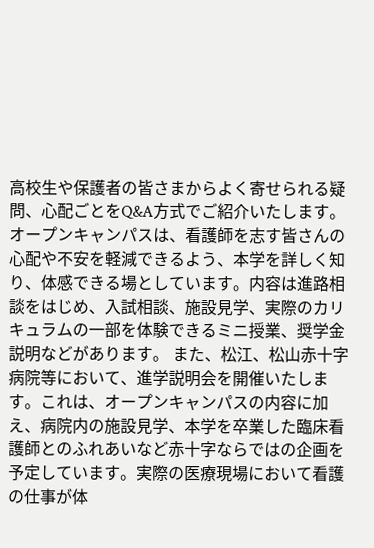高校生や保護者の皆さまからよく寄せられる疑問、心配ごとをQ&A方式でご紹介いたします。
オープンキャンパスは、看護師を志す皆さんの心配や不安を軽減できるよう、本学を詳しく知り、体感できる場としています。内容は進路相談をはじめ、入試相談、施設見学、実際のカリキュラムの一部を体験できるミニ授業、奨学金説明などがあります。 また、松江、松山赤十字病院等において、進学説明会を開催いたします。これは、オープンキャンパスの内容に加え、病院内の施設見学、本学を卒業した臨床看護師とのふれあいなど赤十字ならではの企画を予定しています。実際の医療現場において看護の仕事が体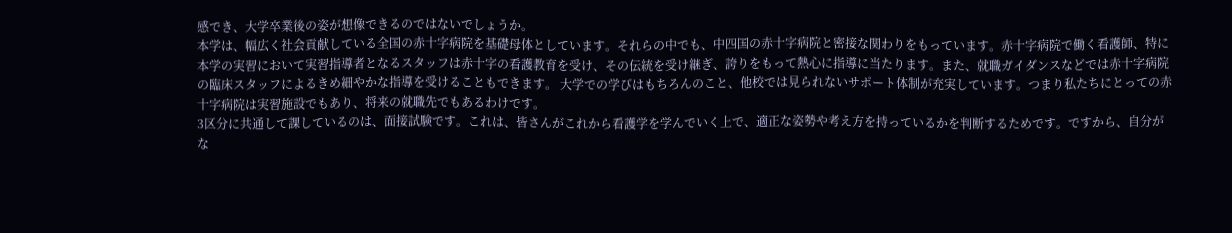感でき、大学卒業後の姿が想像できるのではないでしょうか。
本学は、幅広く社会貢献している全国の赤十字病院を基礎母体としています。それらの中でも、中四国の赤十字病院と密接な関わりをもっています。赤十字病院で働く看護師、特に本学の実習において実習指導者となるスタッフは赤十字の看護教育を受け、その伝統を受け継ぎ、誇りをもって熱心に指導に当たります。また、就職ガイダンスなどでは赤十字病院の臨床スタッフによるきめ細やかな指導を受けることもできます。 大学での学びはもちろんのこと、他校では見られないサポート体制が充実しています。つまり私たちにとっての赤十字病院は実習施設でもあり、将来の就職先でもあるわけです。
3区分に共通して課しているのは、面接試験です。これは、皆さんがこれから看護学を学んでいく上で、適正な姿勢や考え方を持っているかを判断するためです。ですから、自分がな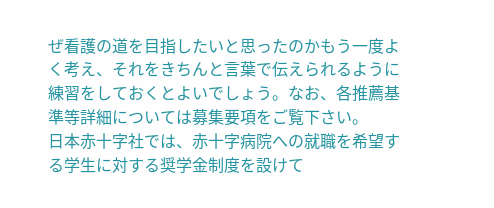ぜ看護の道を目指したいと思ったのかもう一度よく考え、それをきちんと言葉で伝えられるように練習をしておくとよいでしょう。なお、各推薦基準等詳細については募集要項をご覧下さい。
日本赤十字社では、赤十字病院への就職を希望する学生に対する奨学金制度を設けて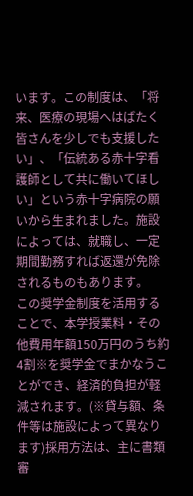います。この制度は、「将来、医療の現場へはばたく皆さんを少しでも支援したい」、「伝統ある赤十字看護師として共に働いてほしい」という赤十字病院の願いから生まれました。施設によっては、就職し、一定期間勤務すれば返還が免除されるものもあります。
この奨学金制度を活用することで、本学授業料・その他費用年額150万円のうち約4割※を奨学金でまかなうことができ、経済的負担が軽減されます。(※貸与額、条件等は施設によって異なります)採用方法は、主に書類審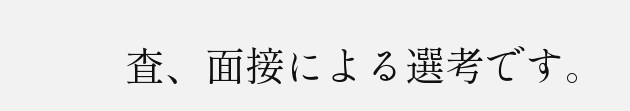査、面接による選考です。